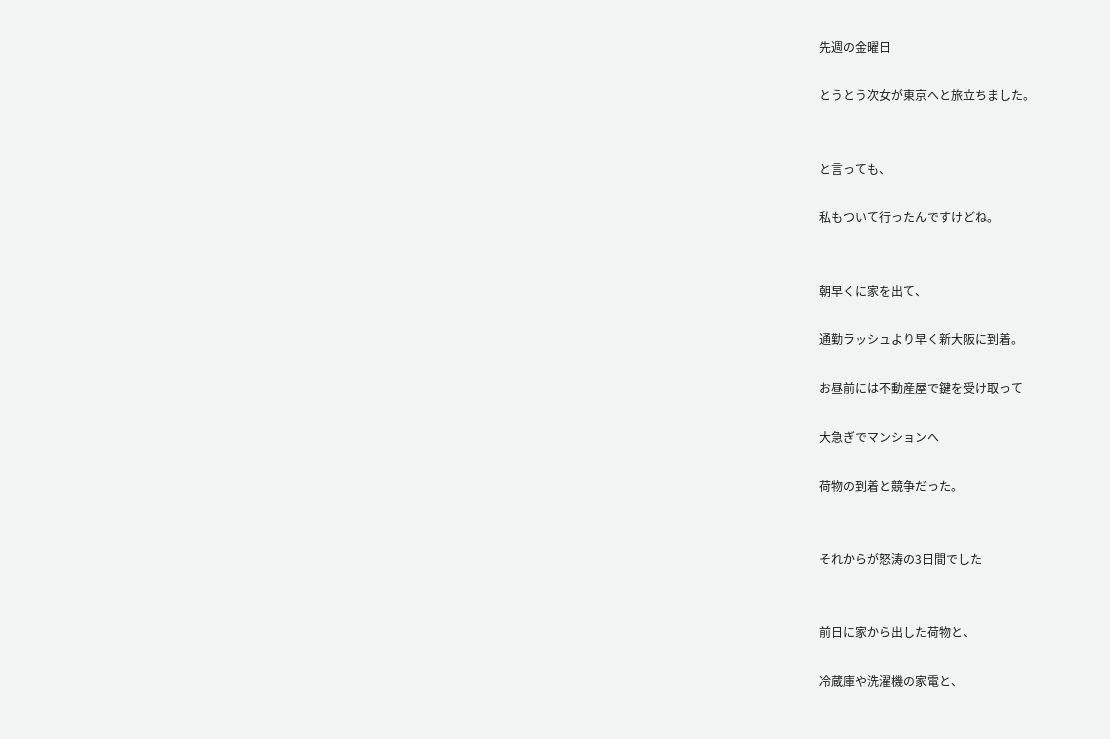先週の金曜日

とうとう次女が東京へと旅立ちました。


と言っても、

私もついて行ったんですけどね。


朝早くに家を出て、

通勤ラッシュより早く新大阪に到着。

お昼前には不動産屋で鍵を受け取って

大急ぎでマンションへ

荷物の到着と競争だった。


それからが怒涛の3日間でした


前日に家から出した荷物と、

冷蔵庫や洗濯機の家電と、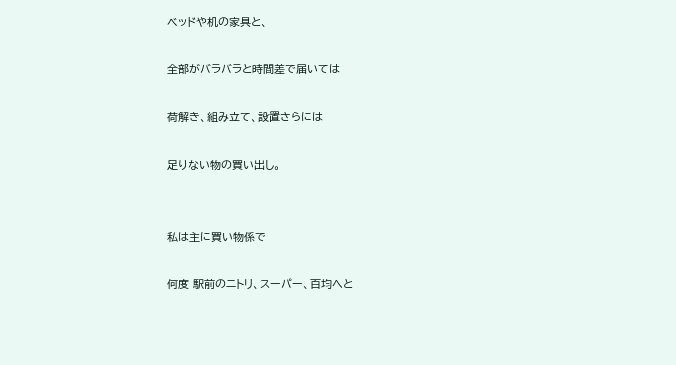ベッドや机の家具と、

全部がバラバラと時間差で届いては

荷解き、組み立て、設置さらには

足りない物の買い出し。


私は主に買い物係で

何度 駅前のニトリ、スーパー、百均へと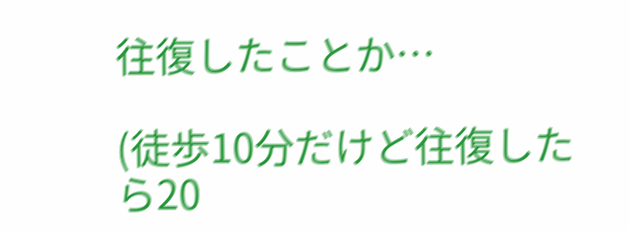往復したことか…

(徒歩10分だけど往復したら20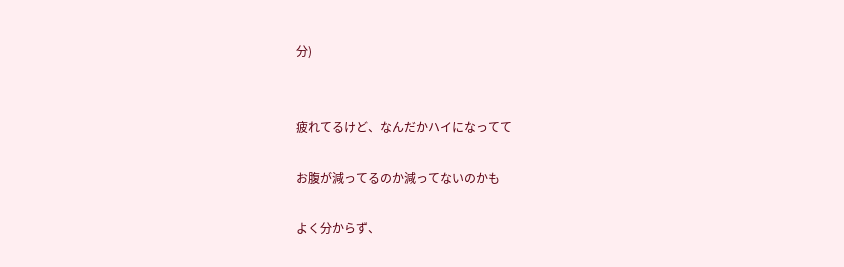分)


疲れてるけど、なんだかハイになってて

お腹が減ってるのか減ってないのかも

よく分からず、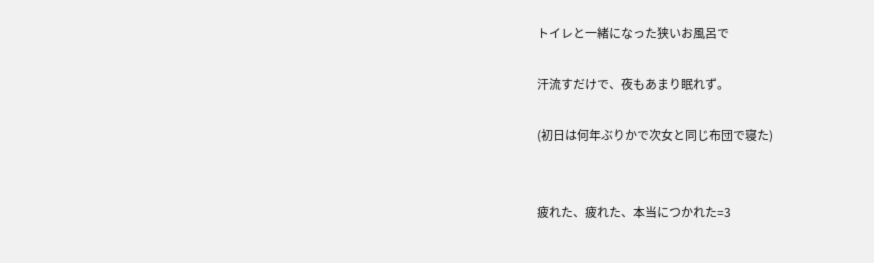トイレと一緒になった狭いお風呂で

汗流すだけで、夜もあまり眠れず。

(初日は何年ぶりかで次女と同じ布団で寝た)


疲れた、疲れた、本当につかれた=3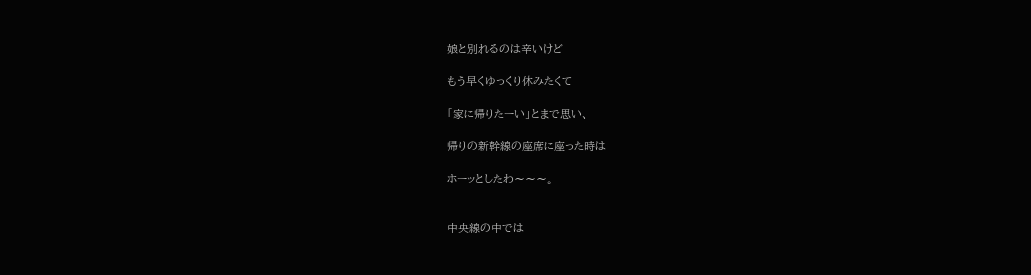娘と別れるのは辛いけど

もう早くゆっくり休みたくて

「家に帰りたーい」とまで思い、

帰りの新幹線の座席に座った時は

ホーッとしたわ〜〜〜。


中央線の中では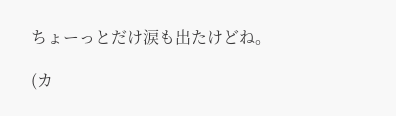ちょーっとだけ涙も出たけどね。

(カ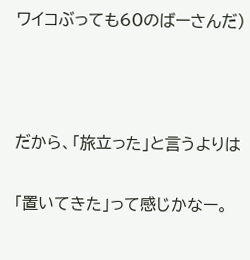ワイコぶっても60のばーさんだ)



だから、「旅立った」と言うよりは

「置いてきた」って感じかなー。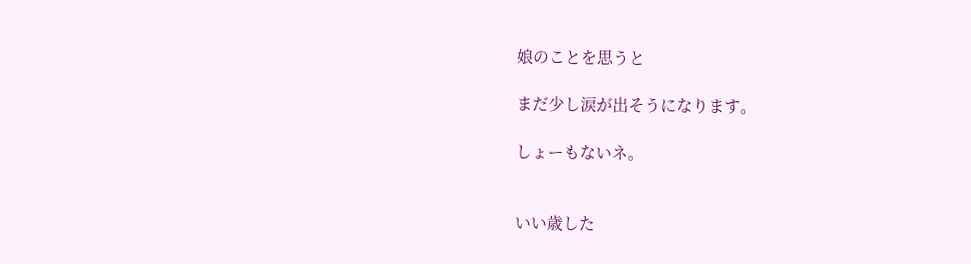娘のことを思うと

まだ少し涙が出そうになります。

しょーもないネ。


いい歳した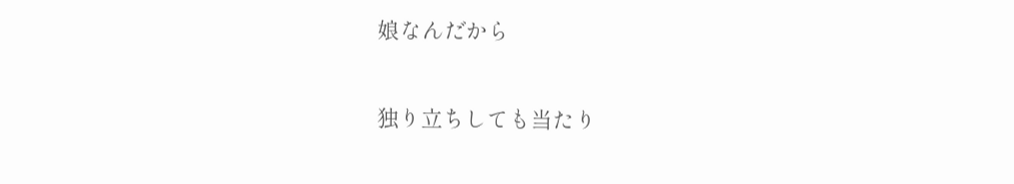娘なんだから

独り立ちしても当たり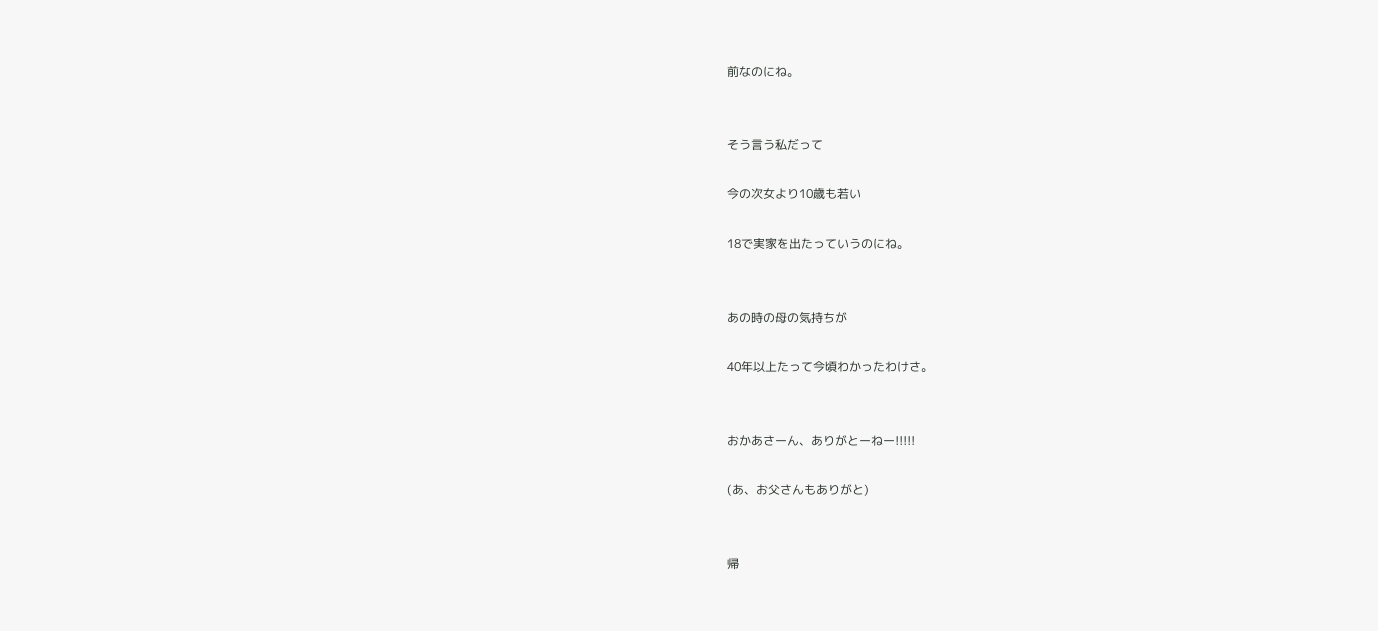前なのにね。


そう言う私だって

今の次女より10歳も若い

18で実家を出たっていうのにね。


あの時の母の気持ちが

40年以上たって今頃わかったわけさ。


おかあさーん、ありがとーねー!!!!!

(あ、お父さんもありがと)


帰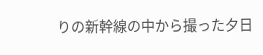りの新幹線の中から撮った夕日